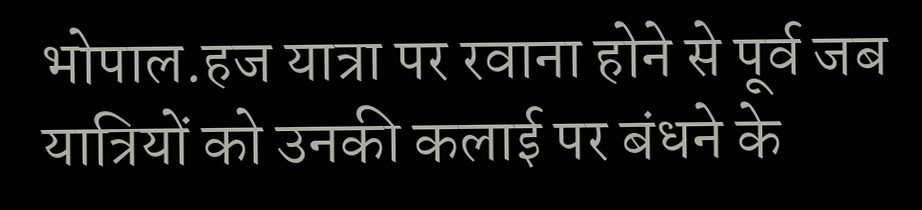भोपाल.हज यात्रा पर रवाना होने से पूर्व जब यात्रियों को उनकी कलाई पर बंधने के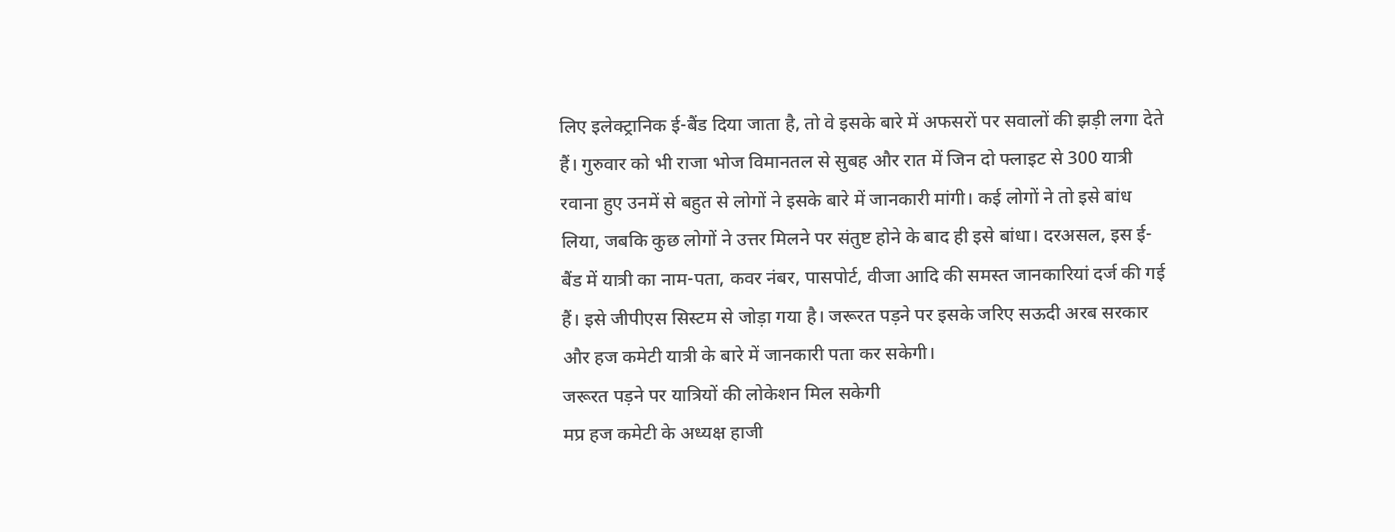लिए इलेक्ट्रानिक ई-बैंड दिया जाता है, तो वे इसके बारे में अफसरों पर सवालों की झड़ी लगा देते हैं। गुरुवार को भी राजा भोज विमानतल से सुबह और रात में जिन दो फ्लाइट से 300 यात्री रवाना हुए उनमें से बहुत से लोगों ने इसके बारे में जानकारी मांगी। कई लोगों ने तो इसे बांध लिया, जबकि कुछ लोगों ने उत्तर मिलने पर संतुष्ट होने के बाद ही इसे बांधा। दरअसल, इस ई-बैंड में यात्री का नाम-पता, कवर नंबर, पासपोर्ट, वीजा आदि की समस्त जानकारियां दर्ज की गई हैं। इसे जीपीएस सिस्टम से जोड़ा गया है। जरूरत पड़ने पर इसके जरिए सऊदी अरब सरकार और हज कमेटी यात्री के बारे में जानकारी पता कर सकेगी।
जरूरत पड़ने पर यात्रियों की लोकेशन मिल सकेगी
मप्र हज कमेटी के अध्यक्ष हाजी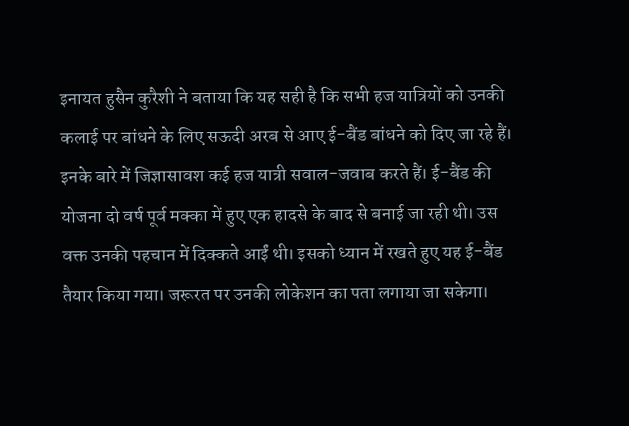इनायत हुसैन कुरैशी ने बताया कि यह सही है कि सभी हज यात्रियों को उनकी कलाई पर बांधने के लिए सऊदी अरब से आए ई-बैंड बांधने को दिए जा रहे हैं। इनके बारे में जिज्ञासावश कई हज यात्री सवाल-जवाब करते हैं। ई-बैंड की योजना दो वर्ष पूर्व मक्का में हुए एक हादसे के बाद से बनाई जा रही थी। उस वक्त उनकी पहचान में दिक्कते आईं थी। इसको ध्यान में रखते हुए यह ई-बैंड तैयार किया गया। जरूरत पर उनकी लोकेशन का पता लगाया जा सकेगा।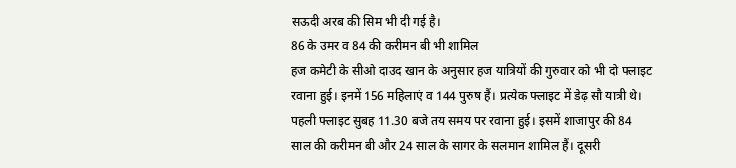सऊदी अरब की सिम भी दी गई है।
86 के उमर व 84 की करीमन बी भी शामिल
हज कमेटी के सीओ दाउद खान के अनुसार हज यात्रियों की गुरुवार को भी दो फ्लाइट रवाना हुई। इनमें 156 महिलाएं व 144 पुरुष हैं। प्रत्येक फ्लाइट में डेढ़ सौ यात्री थे। पहली फ्लाइट सुबह 11.30 बजे तय समय पर रवाना हुई। इसमें शाजापुर की 84 साल की करीमन बी और 24 साल के सागर के सलमान शामिल हैं। दूसरी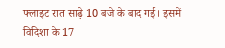फ्लाइट रात साढ़े 10 बजे के बाद गई। इसमें विदिशा के 17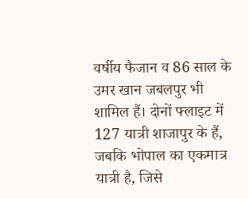वर्षीय फैजान व 86 साल के उमर खान जबलपुर भी शामिल हैं। दोनों फ्लाइट में 127 यात्री शाजापुर के हैं, जबकि भोपाल का एकमात्र यात्री है, जिसे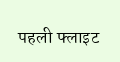पहली फ्लाइट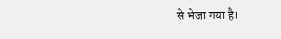से भेजा गया है।